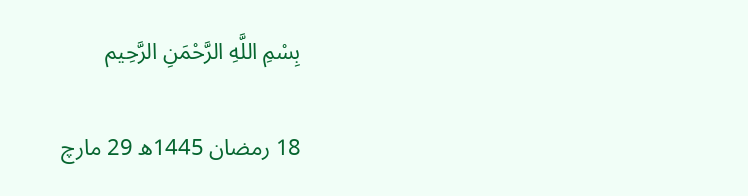بِسْمِ اللَّهِ الرَّحْمَنِ الرَّحِيم

18 رمضان 1445ھ 29 مارچ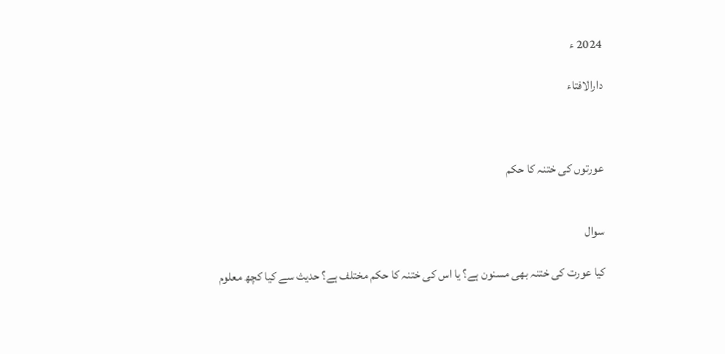2024 ء

دارالافتاء



عورتوں کی ختنہ کا حکم


سوال

کیا عورت کی ختنہ بھی مسنون ہے؟ یا اس کی ختنہ کا حکم مختلف ہے؟ حدیث سے کیا کچھ معلوم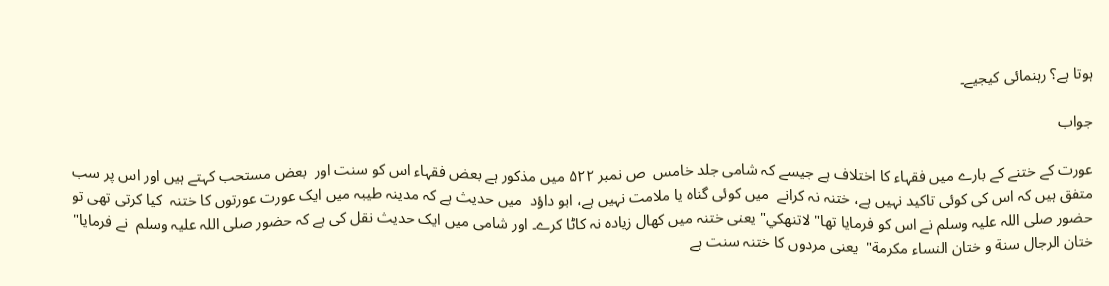ہوتا ہے؟ رہنمائی کیجیے۔

جواب

عورت کے ختنے کے بارے میں فقہاء کا اختلاف ہے جیسے کہ شامی جلد خامس  ص نمبر ۵۲۲ میں مذکور ہے بعض فقہاء اس کو سنت اور  بعض مستحب کہتے ہیں اور اس پر سب متفق ہیں کہ اس کی کوئی تاکید نہیں ہے، ختنہ نہ کرانے  میں کوئی گناہ یا ملامت نہیں ہے، ابو داؤد  میں حدیث ہے کہ مدینہ طیبہ میں ایک عورت عورتوں کا ختنہ  کیا کرتی تھی تو حضور صلی اللہ علیہ وسلم نے اس کو فرمایا تھا" لاتنهكي" یعنی ختنہ میں کھال زیادہ نہ کاٹا کرے۔ اور شامی میں ایک حدیث نقل کی ہے کہ حضور صلی اللہ علیہ وسلم  نے فرمایا"  ختان الرجال سنة و ختان النساء مكرمة"  یعنی مردوں کا ختنہ سنت ہے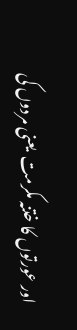اور عورتوں کا ختنہ مکرمت  یعنی مردوں کی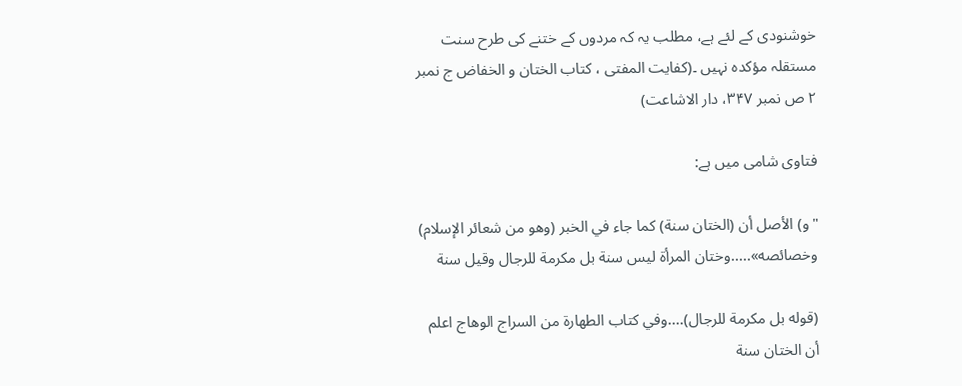خوشنودی کے لئے ہے، مطلب یہ کہ مردوں کے ختنے کی طرح سنت مستقلہ مؤکدہ نہیں ۔(کفایت المفتی ، کتاب الختان و الخفاض ج نمبر ۲ ص نمبر ۳۴۷، دار الاشاعت)

فتاوی شامی میں ہے:

"و) الأصل أن (الختان سنة) كما جاء في الخبر (وهو من شعائر الإسلام) وخصائصه».....وختان المرأة ليس سنة بل مكرمة للرجال وقيل سنة

(قوله بل مكرمة للرجال)....وفي كتاب الطهارة من السراج الوهاج اعلم أن الختان سنة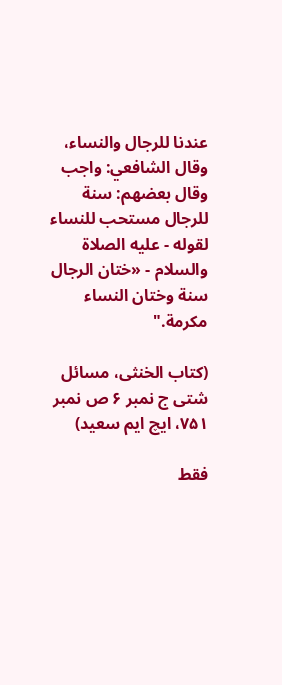عندنا للرجال والنساء، وقال الشافعي: واجب وقال بعضهم: سنة للرجال مستحب للنساء لقوله - عليه الصلاة والسلام - «ختان الرجال سنة وختان النساء مكرمة."

(کتاب الخنثی، مسائل شتی ج نمبر ۶ ص نمبر ۷۵۱، ایچ ایم سعید)

فقط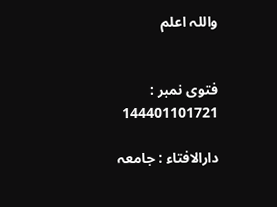واللہ اعلم


فتوی نمبر : 144401101721

دارالافتاء : جامعہ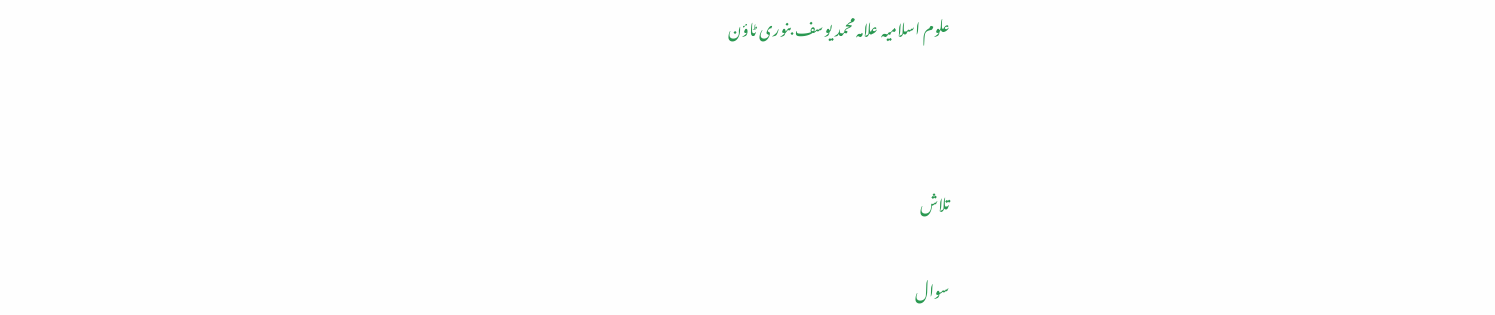علوم اسلامیہ علامہ محمد یوسف بنوری ٹاؤن



تلاش

سوال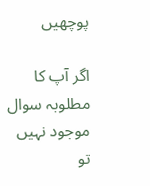پوچھیں

اگر آپ کا مطلوبہ سوال موجود نہیں تو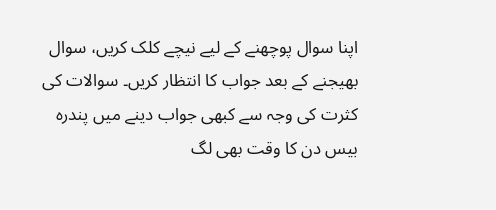اپنا سوال پوچھنے کے لیے نیچے کلک کریں، سوال بھیجنے کے بعد جواب کا انتظار کریں۔ سوالات کی کثرت کی وجہ سے کبھی جواب دینے میں پندرہ بیس دن کا وقت بھی لگ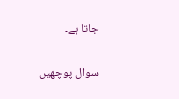جاتا ہے۔

سوال پوچھیں